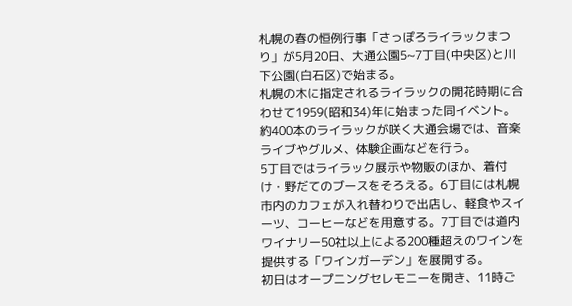札幌の春の恒例行事「さっぽろライラックまつり」が5月20日、大通公園5~7丁目(中央区)と川下公園(白石区)で始まる。
札幌の木に指定されるライラックの開花時期に合わせて1959(昭和34)年に始まった同イベント。約400本のライラックが咲く大通会場では、音楽ライブやグルメ、体験企画などを行う。
5丁目ではライラック展示や物販のほか、着付け・野だてのブースをそろえる。6丁目には札幌市内のカフェが入れ替わりで出店し、軽食やスイーツ、コーヒーなどを用意する。7丁目では道内ワイナリー50社以上による200種超えのワインを提供する「ワインガーデン」を展開する。
初日はオープニングセレモニーを開き、11時ご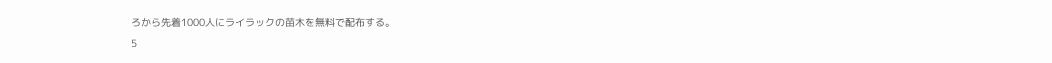ろから先着1000人にライラックの苗木を無料で配布する。
5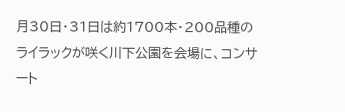月30日・31日は約1700本・200品種のライラックが咲く川下公園を会場に、コンサート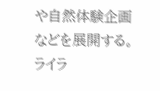や自然体験企画などを展開する。ライラ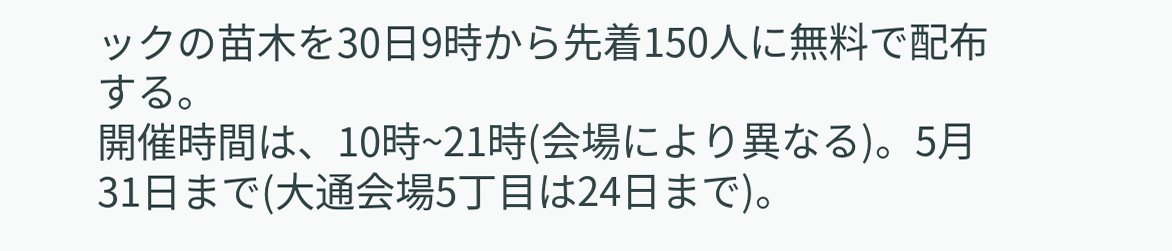ックの苗木を30日9時から先着150人に無料で配布する。
開催時間は、10時~21時(会場により異なる)。5月31日まで(大通会場5丁目は24日まで)。